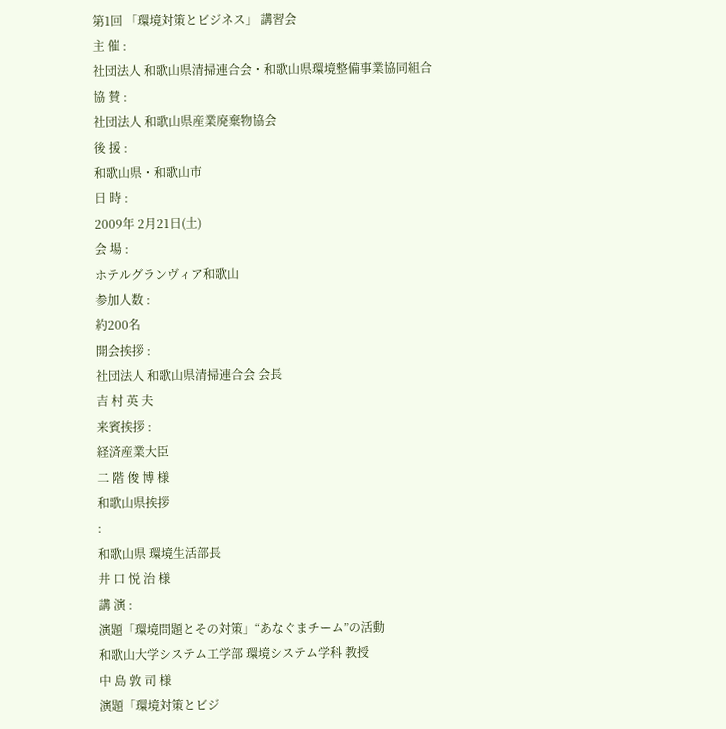第1回 「環境対策とビジネス」 講習会
主 催 :
社団法人 和歌山県清掃連合会・和歌山県環境整備事業協同組合
協 賛 :
社団法人 和歌山県産業廃棄物協会
後 援 :
和歌山県・和歌山市
日 時 :
2009年 2月21日(土)
会 場 :
ホテルグランヴィア和歌山
参加人数 :
約200名
開会挨拶 :
社団法人 和歌山県清掃連合会 会長
吉 村 英 夫
来賓挨拶 :
経済産業大臣
二 階 俊 博 様
和歌山県挨拶
:
和歌山県 環境生活部長
井 口 悦 治 様
講 演 :
演題「環境問題とその対策」“あなぐまチーム”の活動
和歌山大学システム工学部 環境システム学科 教授
中 島 敦 司 様
演題「環境対策とビジ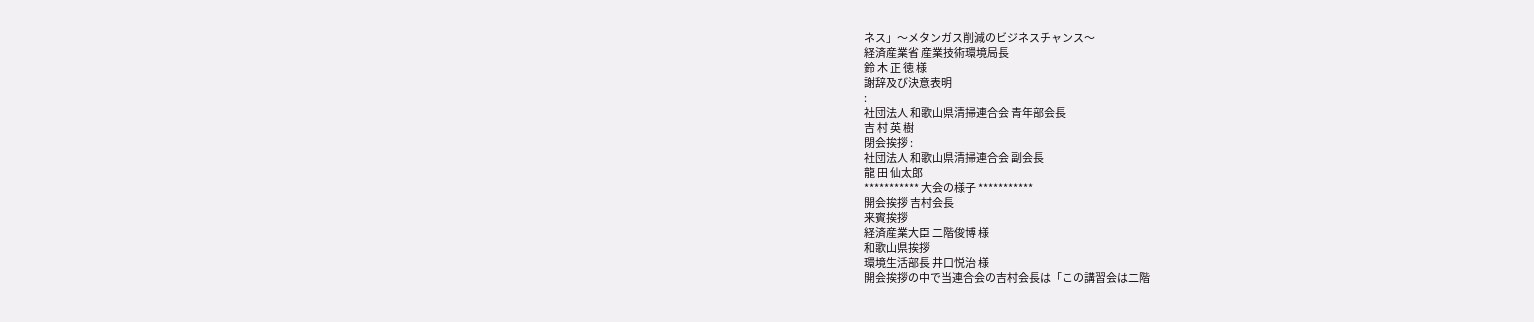ネス」〜メタンガス削減のビジネスチャンス〜
経済産業省 産業技術環境局長
鈴 木 正 徳 様
謝辞及び決意表明
:
社団法人 和歌山県清掃連合会 青年部会長
吉 村 英 樹
閉会挨拶 :
社団法人 和歌山県清掃連合会 副会長
龍 田 仙太郎
*********** 大会の様子 ***********
開会挨拶 吉村会長
来賓挨拶
経済産業大臣 二階俊博 様
和歌山県挨拶
環境生活部長 井口悦治 様
開会挨拶の中で当連合会の吉村会長は「この講習会は二階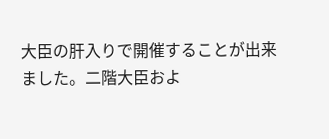大臣の肝入りで開催することが出来ました。二階大臣およ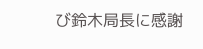び鈴木局長に感謝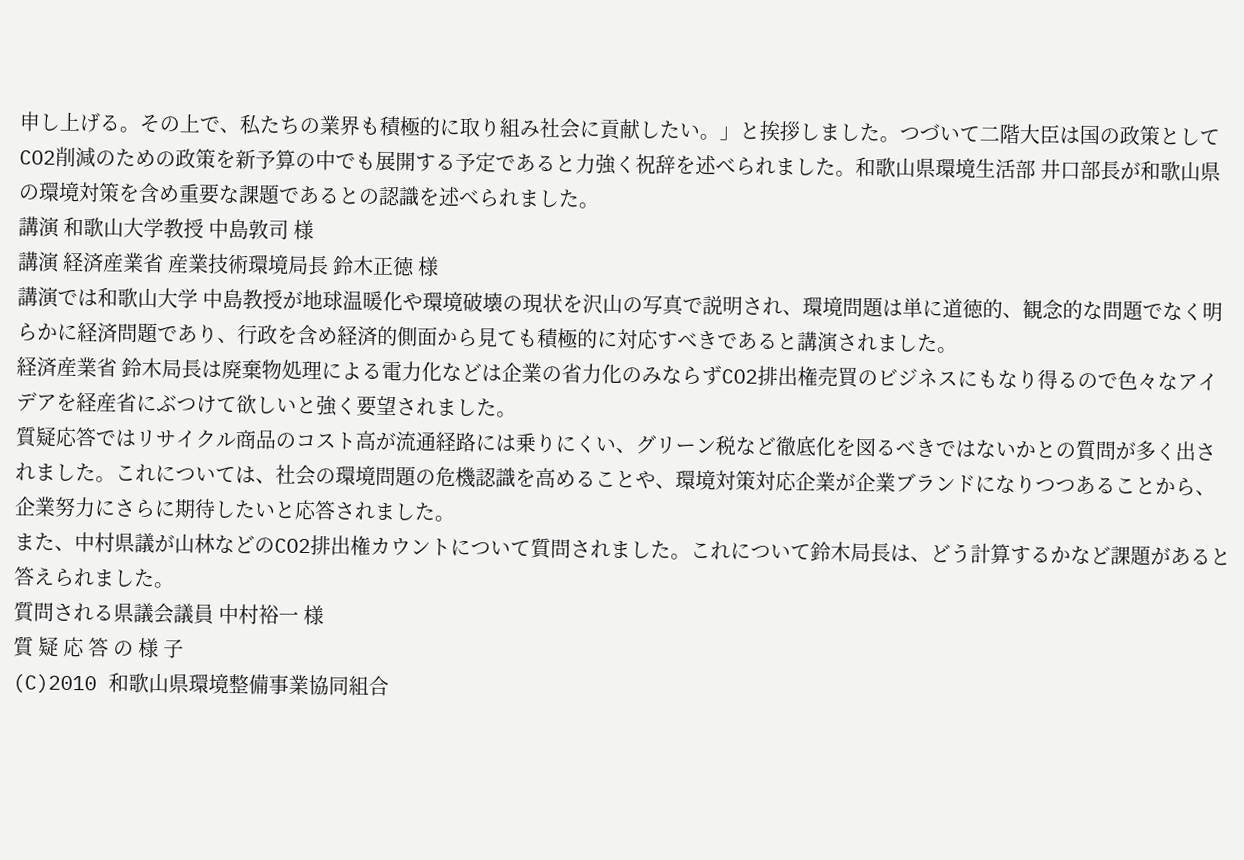申し上げる。その上で、私たちの業界も積極的に取り組み社会に貢献したい。」と挨拶しました。つづいて二階大臣は国の政策としてCO2削減のための政策を新予算の中でも展開する予定であると力強く祝辞を述べられました。和歌山県環境生活部 井口部長が和歌山県の環境対策を含め重要な課題であるとの認識を述べられました。
講演 和歌山大学教授 中島敦司 様
講演 経済産業省 産業技術環境局長 鈴木正徳 様
講演では和歌山大学 中島教授が地球温暖化や環境破壊の現状を沢山の写真で説明され、環境問題は単に道徳的、観念的な問題でなく明らかに経済問題であり、行政を含め経済的側面から見ても積極的に対応すべきであると講演されました。
経済産業省 鈴木局長は廃棄物処理による電力化などは企業の省力化のみならずCO2排出権売買のビジネスにもなり得るので色々なアイデアを経産省にぶつけて欲しいと強く要望されました。
質疑応答ではリサイクル商品のコスト高が流通経路には乗りにくい、グリーン税など徹底化を図るべきではないかとの質問が多く出されました。これについては、社会の環境問題の危機認識を高めることや、環境対策対応企業が企業ブランドになりつつあることから、企業努力にさらに期待したいと応答されました。
また、中村県議が山林などのCO2排出権カウントについて質問されました。これについて鈴木局長は、どう計算するかなど課題があると答えられました。
質問される県議会議員 中村裕一 様
質 疑 応 答 の 様 子
(C)2010 和歌山県環境整備事業協同組合